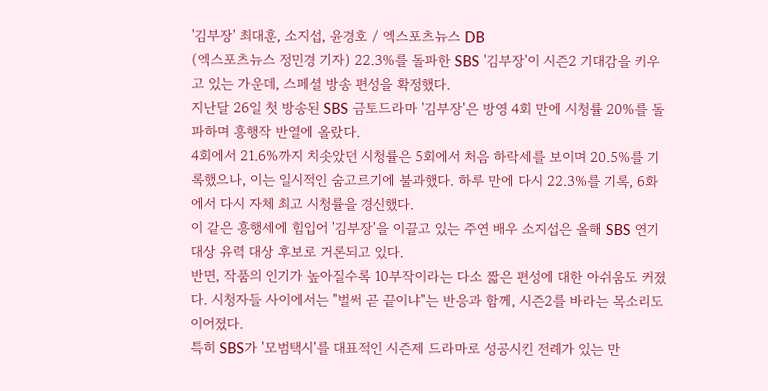'김부장' 최대훈, 소지섭, 윤경호 / 엑스포츠뉴스 DB
(엑스포츠뉴스 정민경 기자) 22.3%를 돌파한 SBS '김부장'이 시즌2 기대감을 키우고 있는 가운데, 스페셜 방송 편성을 확정했다.
지난달 26일 첫 방송된 SBS 금토드라마 '김부장'은 방영 4회 만에 시청률 20%를 돌파하며 흥행작 반열에 올랐다.
4회에서 21.6%까지 치솟았던 시청률은 5회에서 처음 하락세를 보이며 20.5%를 기록했으나, 이는 일시적인 숨고르기에 불과했다. 하루 만에 다시 22.3%를 기록, 6화에서 다시 자체 최고 시청률을 경신했다.
이 같은 흥행세에 힘입어 '김부장'을 이끌고 있는 주연 배우 소지섭은 올해 SBS 연기대상 유력 대상 후보로 거론되고 있다.
반면, 작품의 인기가 높아질수록 10부작이라는 다소 짧은 편성에 대한 아쉬움도 커졌다. 시청자들 사이에서는 "벌써 곧 끝이냐"는 반응과 함께, 시즌2를 바라는 목소리도 이어졌다.
특히 SBS가 '모범택시'를 대표적인 시즌제 드라마로 성공시킨 전례가 있는 만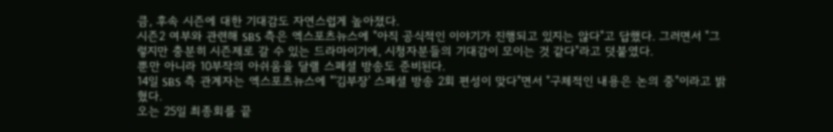큼, 후속 시즌에 대한 기대감도 자연스럽게 높아졌다.
시즌2 여부와 관련해 SBS 측은 엑스포츠뉴스에 "아직 공식적인 이야기가 진행되고 있지는 않다"고 답했다. 그러면서 "그렇지만 충분히 시즌제로 갈 수 있는 드라마이기에, 시청자분들의 기대감이 모이는 것 같다"라고 덧붙였다.
뿐만 아니라 10부작의 아쉬움을 달랠 스페셜 방송도 준비된다.
14일 SBS 측 관계자는 엑스포츠뉴스에 "'김부장' 스페셜 방송 2회 편성이 맞다"면서 "구체적인 내용은 논의 중"이라고 밝혔다.
오는 25일 최종회를 끝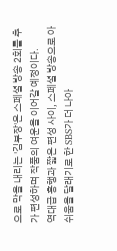으로 막을 내리는 '김부장'은 스페셜 방송 2회를 추가 편성하며 작품의 여운을 이어갈 예정이다.
역대급 흥행과 짧은 편성 사이, 스페셜 방송으로 아쉬움을 달래기로 한 SBS가 더 나아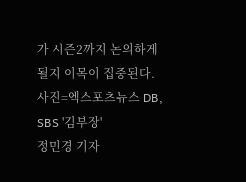가 시즌2까지 논의하게 될지 이목이 집중된다.
사진=엑스포츠뉴스 DB, SBS '김부장'
정민경 기자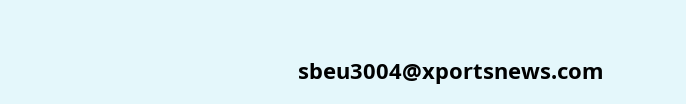sbeu3004@xportsnews.com